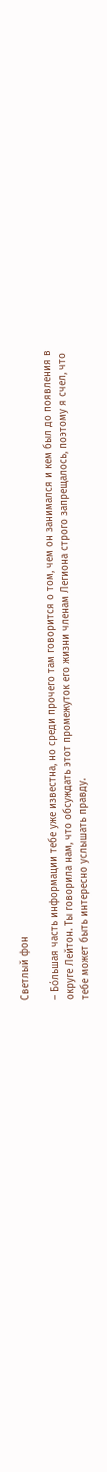Светлый фон

– Бόльшая часть информации тебе уже известна, но среди прочего там говорится о том, чем он занимался и кем был до появления в округе Лейтон. Ты говорила нам, что обсуждать этот промежуток его жизни членам Легиона строго запрещалось, поэтому я счел, что тебе может быть интересно услышать правду.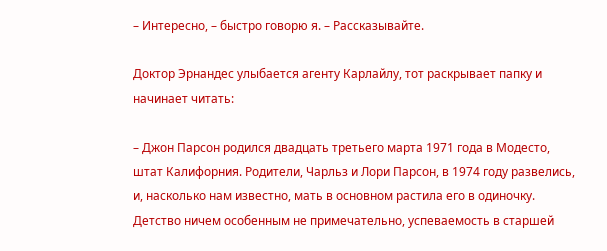– Интересно, – быстро говорю я. – Рассказывайте.

Доктор Эрнандес улыбается агенту Карлайлу, тот раскрывает папку и начинает читать:

– Джон Парсон родился двадцать третьего марта 1971 года в Модесто, штат Калифорния. Родители, Чарльз и Лори Парсон, в 1974 году развелись, и, насколько нам известно, мать в основном растила его в одиночку. Детство ничем особенным не примечательно, успеваемость в старшей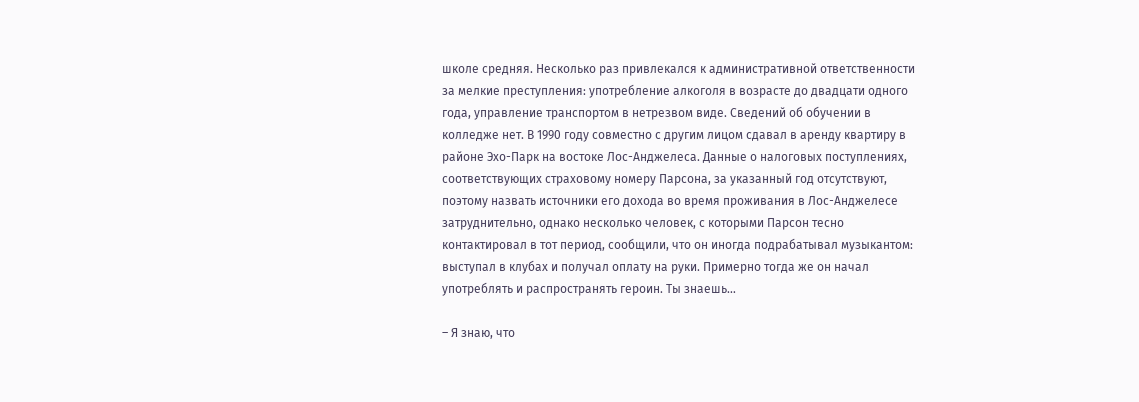школе средняя. Несколько раз привлекался к административной ответственности за мелкие преступления: употребление алкоголя в возрасте до двадцати одного года, управление транспортом в нетрезвом виде. Сведений об обучении в колледже нет. В 1990 году совместно с другим лицом сдавал в аренду квартиру в районе Эхо-Парк на востоке Лос-Анджелеса. Данные о налоговых поступлениях, соответствующих страховому номеру Парсона, за указанный год отсутствуют, поэтому назвать источники его дохода во время проживания в Лос-Анджелесе затруднительно, однако несколько человек, с которыми Парсон тесно контактировал в тот период, сообщили, что он иногда подрабатывал музыкантом: выступал в клубах и получал оплату на руки. Примерно тогда же он начал употреблять и распространять героин. Ты знаешь…

– Я знаю, что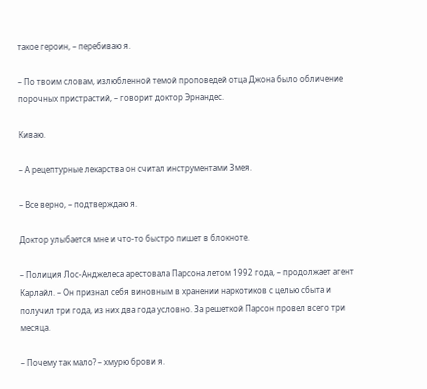такое героин, – перебиваю я.

– По твоим словам, излюбленной темой проповедей отца Джона было обличение порочных пристрастий, – говорит доктор Эрнандес.

Киваю.

– А рецептурные лекарства он считал инструментами Змея.

– Все верно, – подтверждаю я.

Доктор улыбается мне и что-то быстро пишет в блокноте.

– Полиция Лос-Анджелеса арестовала Парсона летом 1992 года, – продолжает агент Карлайл. – Он признал себя виновным в хранении наркотиков с целью сбыта и получил три года, из них два года условно. За решеткой Парсон провел всего три месяца.

– Почему так мало? – хмурю брови я.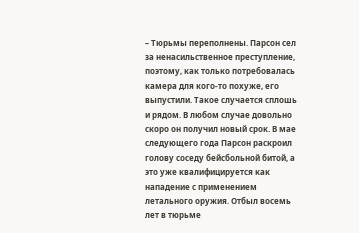– Тюрьмы переполнены. Парсон сел за ненасильственное преступление, поэтому, как только потребовалась камера для кого-то похуже, его выпустили. Такое случается сплошь и рядом. В любом случае довольно скоро он получил новый срок. В мае следующего года Парсон раскроил голову соседу бейсбольной битой, а это уже квалифицируется как нападение с применением летального оружия. Отбыл восемь лет в тюрьме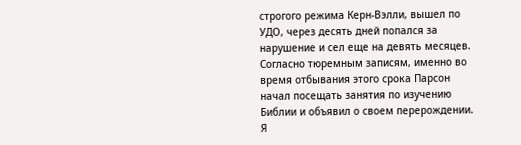строгого режима Керн-Вэлли, вышел по УДО, через десять дней попался за нарушение и сел еще на девять месяцев. Согласно тюремным записям, именно во время отбывания этого срока Парсон начал посещать занятия по изучению Библии и объявил о своем перерождении. Я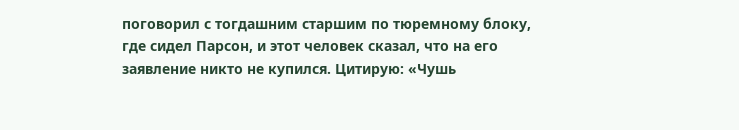поговорил с тогдашним старшим по тюремному блоку, где сидел Парсон, и этот человек сказал, что на его заявление никто не купился. Цитирую: «Чушь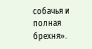собачья и полная брехня».